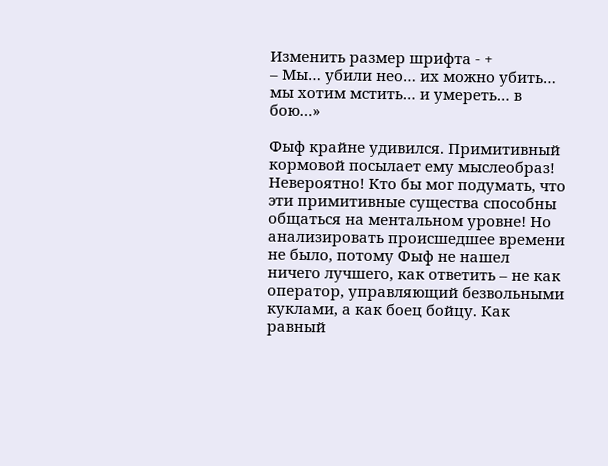Изменить размер шрифта - +
– Мы… убили нео… их можно убить… мы хотим мстить… и умереть… в бою…»

Фыф крайне удивился. Примитивный кормовой посылает ему мыслеобраз! Невероятно! Кто бы мог подумать, что эти примитивные существа способны общаться на ментальном уровне! Но анализировать происшедшее времени не было, потому Фыф не нашел ничего лучшего, как ответить – не как оператор, управляющий безвольными куклами, а как боец бойцу. Как равный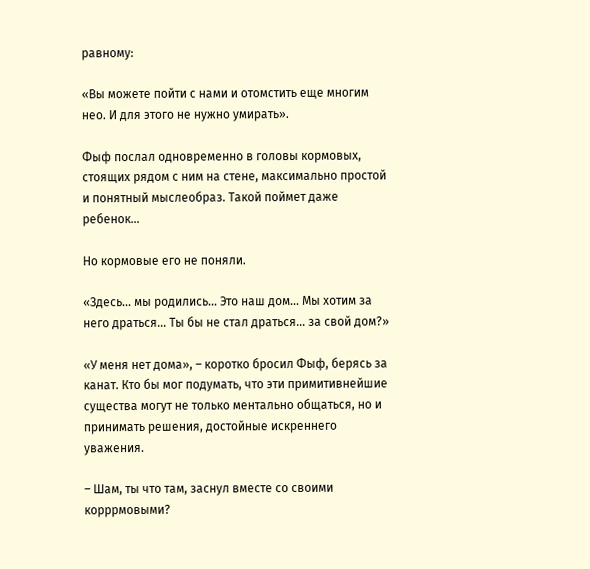равному:

«Вы можете пойти с нами и отомстить еще многим нео. И для этого не нужно умирать».

Фыф послал одновременно в головы кормовых, стоящих рядом с ним на стене, максимально простой и понятный мыслеобраз. Такой поймет даже ребенок…

Но кормовые его не поняли.

«Здесь… мы родились… Это наш дом… Мы хотим за него драться… Ты бы не стал драться… за свой дом?»

«У меня нет дома», – коротко бросил Фыф, берясь за канат. Кто бы мог подумать, что эти примитивнейшие существа могут не только ментально общаться, но и принимать решения, достойные искреннего уважения.

– Шам, ты что там, заснул вместе со своими корррмовыми?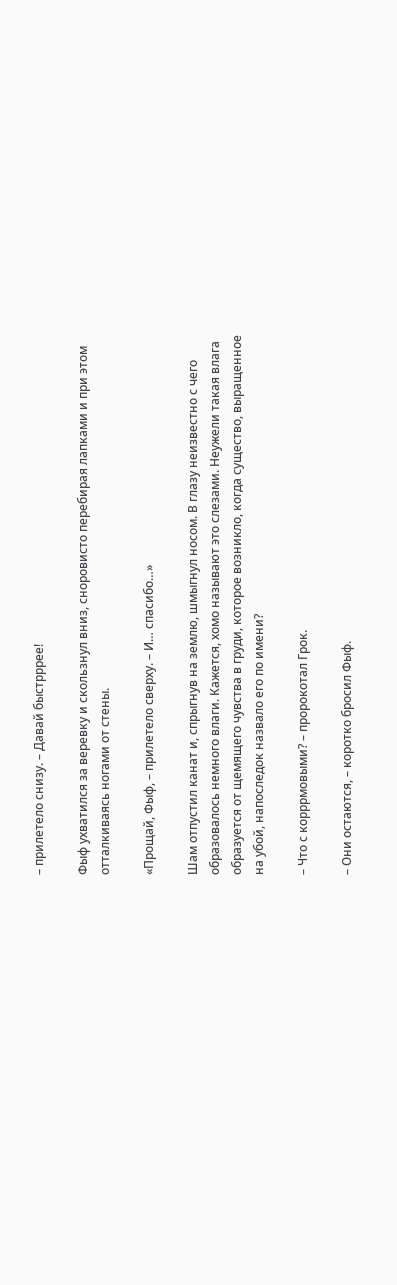– прилетело снизу. – Давай быстрррее!

Фыф ухватился за веревку и скользнул вниз, сноровисто перебирая лапками и при этом отталкиваясь ногами от стены.

«Прощай, Фыф, – прилетело сверху. – И… спасибо…»

Шам отпустил канат и, спрыгнув на землю, шмыгнул носом. В глазу неизвестно с чего образовалось немного влаги. Кажется, хомо называют это слезами. Неужели такая влага образуется от щемящего чувства в груди, которое возникло, когда существо, выращенное на убой, напоследок назвало его по имени?

– Что с корррмовыми? – пророкотал Грок.

– Они остаются, – коротко бросил Фыф.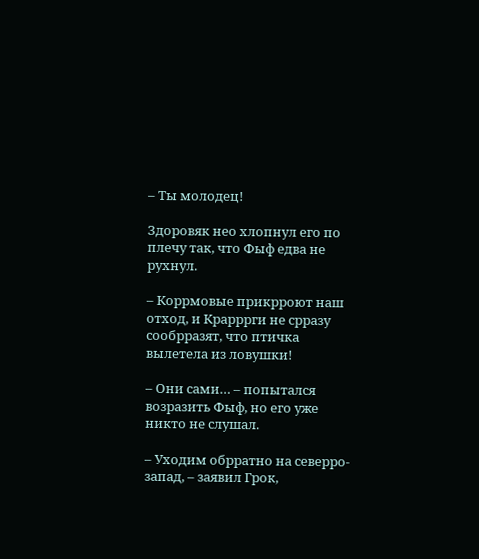– Ты молодец!

Здоровяк нео хлопнул его по плечу так, что Фыф едва не рухнул.

– Коррмовые прикрроют наш отход, и Крарррги не срразу сообрразят, что птичка вылетела из ловушки!

– Они сами… – попытался возразить Фыф, но его уже никто не слушал.

– Уходим обрратно на северро-запад, – заявил Грок,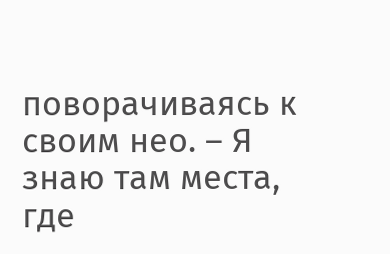поворачиваясь к своим нео. – Я знаю там места, где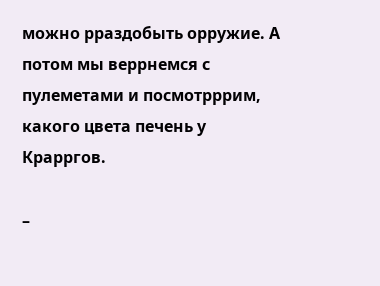можно рраздобыть орружие. А потом мы веррнемся с пулеметами и посмотрррим, какого цвета печень у Крарргов.

–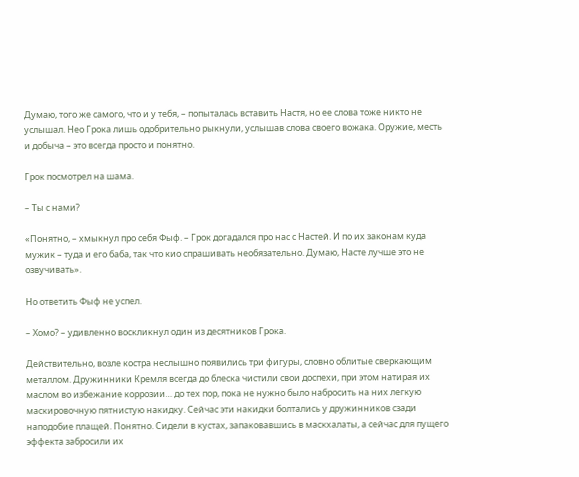Думаю, того же самого, что и у тебя, – попыталась вставить Настя, но ее слова тоже никто не услышал. Нео Грока лишь одобрительно рыкнули, услышав слова своего вожака. Оружие, месть и добыча – это всегда просто и понятно.

Грок посмотрел на шама.

– Ты с нами?

«Понятно, – хмыкнул про себя Фыф. – Грок догадался про нас с Настей. И по их законам куда мужик – туда и его баба, так что кио спрашивать необязательно. Думаю, Насте лучше это не озвучивать».

Но ответить Фыф не успел.

– Хомо? – удивленно воскликнул один из десятников Грока.

Действительно, возле костра неслышно появились три фигуры, словно облитые сверкающим металлом. Дружинники Кремля всегда до блеска чистили свои доспехи, при этом натирая их маслом во избежание коррозии… до тех пор, пока не нужно было набросить на них легкую маскировочную пятнистую накидку. Сейчас эти накидки болтались у дружинников сзади наподобие плащей. Понятно. Сидели в кустах, запаковавшись в маскхалаты, а сейчас для пущего эффекта забросили их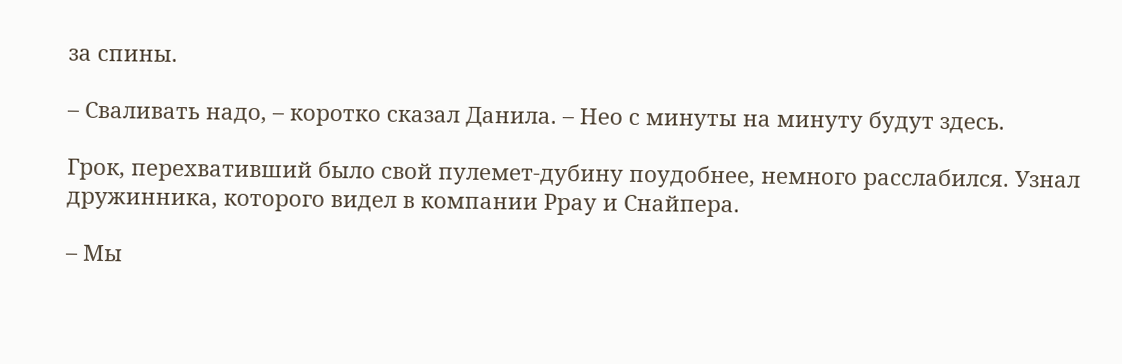за спины.

– Сваливать надо, – коротко сказал Данила. – Нео с минуты на минуту будут здесь.

Грок, перехвативший было свой пулемет-дубину поудобнее, немного расслабился. Узнал дружинника, которого видел в компании Ррау и Снайпера.

– Мы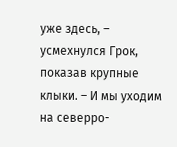уже здесь, – усмехнулся Грок, показав крупные клыки. – И мы уходим на северро-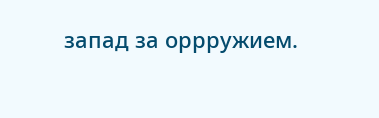запад за оррружием.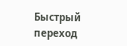Быстрый переход